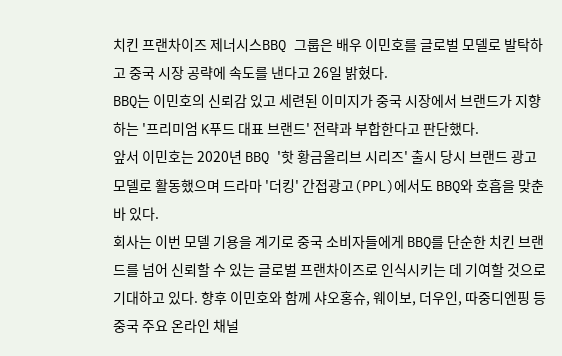치킨 프랜차이즈 제너시스BBQ 그룹은 배우 이민호를 글로벌 모델로 발탁하고 중국 시장 공략에 속도를 낸다고 26일 밝혔다.
BBQ는 이민호의 신뢰감 있고 세련된 이미지가 중국 시장에서 브랜드가 지향하는 '프리미엄 K푸드 대표 브랜드' 전략과 부합한다고 판단했다.
앞서 이민호는 2020년 BBQ '핫 황금올리브 시리즈' 출시 당시 브랜드 광고 모델로 활동했으며 드라마 '더킹' 간접광고(PPL)에서도 BBQ와 호흡을 맞춘 바 있다.
회사는 이번 모델 기용을 계기로 중국 소비자들에게 BBQ를 단순한 치킨 브랜드를 넘어 신뢰할 수 있는 글로벌 프랜차이즈로 인식시키는 데 기여할 것으로 기대하고 있다. 향후 이민호와 함께 샤오홍슈, 웨이보, 더우인, 따중디엔핑 등 중국 주요 온라인 채널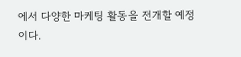에서 다양한 마케팅 활동을 전개할 예정이다.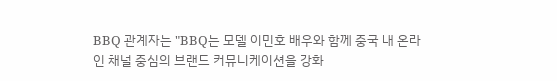BBQ 관계자는 "BBQ는 모델 이민호 배우와 함께 중국 내 온라인 채널 중심의 브랜드 커뮤니케이션을 강화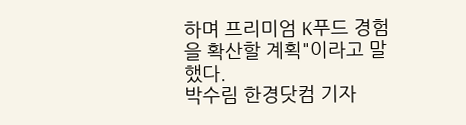하며 프리미엄 K푸드 경험을 확산할 계획"이라고 말했다.
박수림 한경닷컴 기자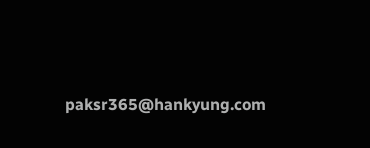paksr365@hankyung.com